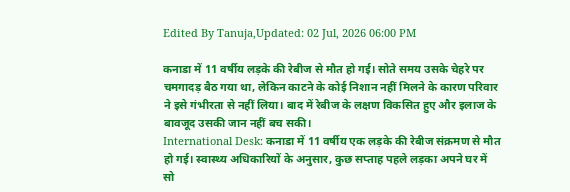Edited By Tanuja,Updated: 02 Jul, 2026 06:00 PM

कनाडा में 11 वर्षीय लड़के की रेबीज से मौत हो गई। सोते समय उसके चेहरे पर चमगादड़ बैठ गया था, लेकिन काटने के कोई निशान नहीं मिलने के कारण परिवार ने इसे गंभीरता से नहीं लिया। बाद में रेबीज के लक्षण विकसित हुए और इलाज के बावजूद उसकी जान नहीं बच सकी।
International Desk: कनाडा में 11 वर्षीय एक लड़के की रेबीज संक्रमण से मौत हो गई। स्वास्थ्य अधिकारियों के अनुसार, कुछ सप्ताह पहले लड़का अपने घर में सो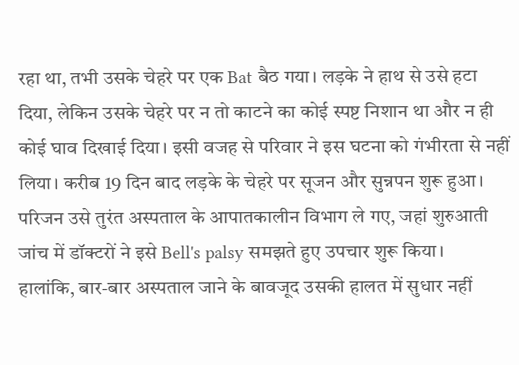रहा था, तभी उसके चेहरे पर एक Bat बैठ गया। लड़के ने हाथ से उसे हटा दिया, लेकिन उसके चेहरे पर न तो काटने का कोई स्पष्ट निशान था और न ही कोई घाव दिखाई दिया। इसी वजह से परिवार ने इस घटना को गंभीरता से नहीं लिया। करीब 19 दिन बाद लड़के के चेहरे पर सूजन और सुन्नपन शुरू हुआ। परिजन उसे तुरंत अस्पताल के आपातकालीन विभाग ले गए, जहां शुरुआती जांच में डॉक्टरों ने इसे Bell's palsy समझते हुए उपचार शुरू किया।
हालांकि, बार-बार अस्पताल जाने के बावजूद उसकी हालत में सुधार नहीं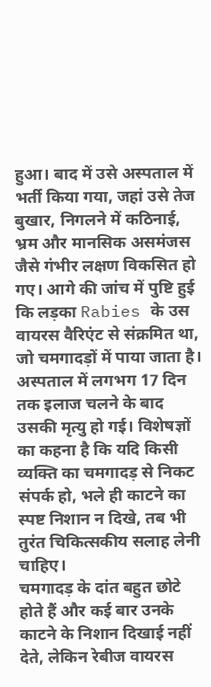हुआ। बाद में उसे अस्पताल में भर्ती किया गया, जहां उसे तेज बुखार, निगलने में कठिनाई, भ्रम और मानसिक असमंजस जैसे गंभीर लक्षण विकसित हो गए। आगे की जांच में पुष्टि हुई कि लड़का Rabies के उस वायरस वैरिएंट से संक्रमित था, जो चमगादड़ों में पाया जाता है। अस्पताल में लगभग 17 दिन तक इलाज चलने के बाद उसकी मृत्यु हो गई। विशेषज्ञों का कहना है कि यदि किसी व्यक्ति का चमगादड़ से निकट संपर्क हो, भले ही काटने का स्पष्ट निशान न दिखे, तब भी तुरंत चिकित्सकीय सलाह लेनी चाहिए।
चमगादड़ के दांत बहुत छोटे होते हैं और कई बार उनके काटने के निशान दिखाई नहीं देते, लेकिन रेबीज वायरस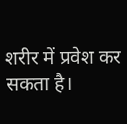शरीर में प्रवेश कर सकता है।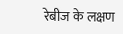रेबीज के लक्षण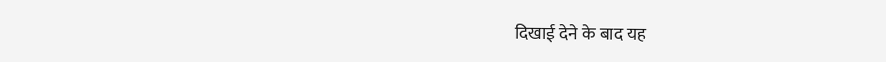दिखाई देने के बाद यह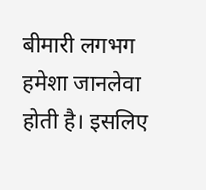बीमारी लगभग हमेशा जानलेवा होती है। इसलिए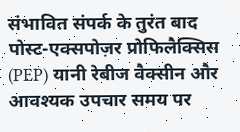संभावित संपर्क के तुरंत बाद पोस्ट-एक्सपोज़र प्रोफिलैक्सिस (PEP) यानी रेबीज वैक्सीन और आवश्यक उपचार समय पर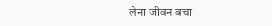लेना जीवन बचा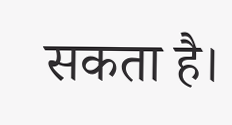सकता है।